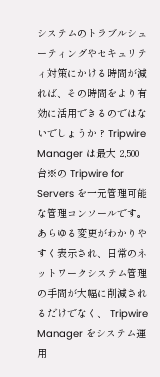システムのトラブルシューティングやセキュリティ対策にかける時間が減れば、その時間をより有効に活用できるのではないでしょうか ? Tripwire Manager は最大 2,500 台※の Tripwire for Servers を一元管理可能な管理コンソールです。あらゆる変更がわかりやすく表示され、日常のネットワークシステム管理の手間が大幅に削減されるだけでなく、 Tripwire Manager をシステム運用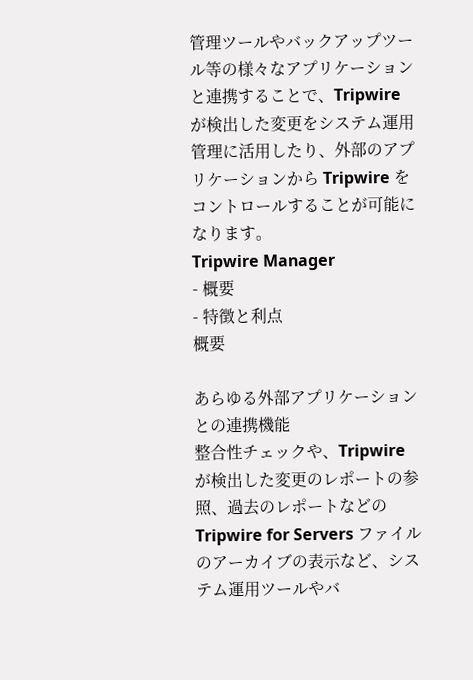管理ツールやバックアップツール等の様々なアプリケーションと連携することで、Tripwire が検出した変更をシステム運用管理に活用したり、外部のアプリケーションから Tripwire をコントロールすることが可能になります。
Tripwire Manager
- 概要
- 特徴と利点
概要

あらゆる外部アプリケーションとの連携機能
整合性チェックや、Tripwire が検出した変更のレポートの参照、過去のレポートなどの Tripwire for Servers ファイルのアーカイブの表示など、システム運用ツールやバ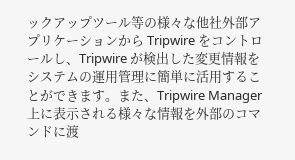ックアップツール等の様々な他社外部アプリケーションから Tripwire をコントロールし、Tripwire が検出した変更情報をシステムの運用管理に簡単に活用することができます。また、Tripwire Manager 上に表示される様々な情報を外部のコマンドに渡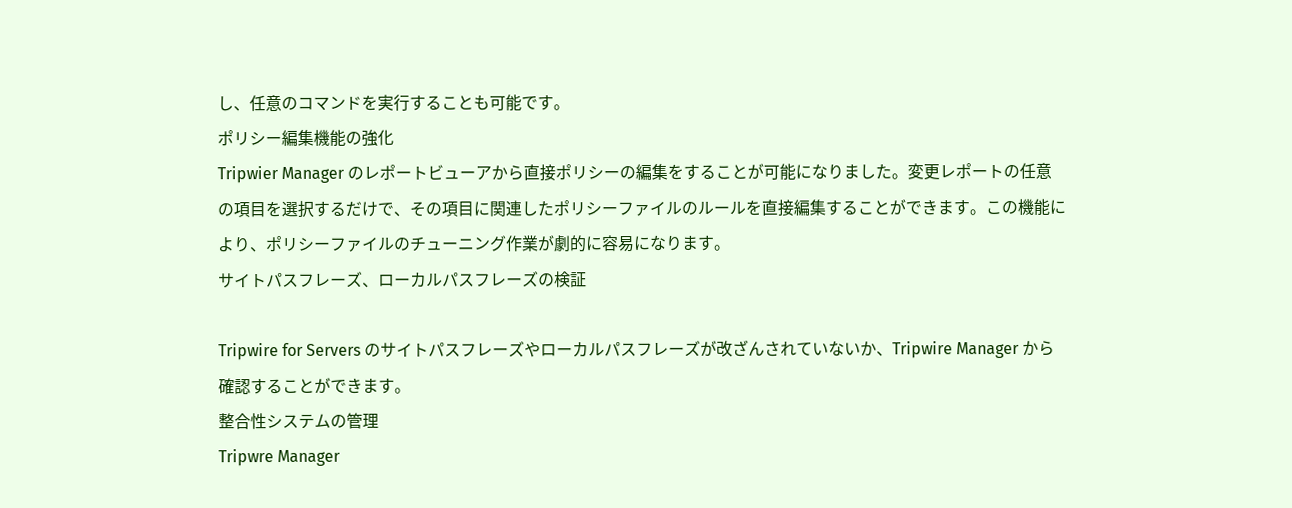し、任意のコマンドを実行することも可能です。
ポリシー編集機能の強化
Tripwier Manager のレポートビューアから直接ポリシーの編集をすることが可能になりました。変更レポートの任意の項目を選択するだけで、その項目に関連したポリシーファイルのルールを直接編集することができます。この機能により、ポリシーファイルのチューニング作業が劇的に容易になります。
サイトパスフレーズ、ローカルパスフレーズの検証

Tripwire for Servers のサイトパスフレーズやローカルパスフレーズが改ざんされていないか、Tripwire Manager から確認することができます。
整合性システムの管理
Tripwre Manager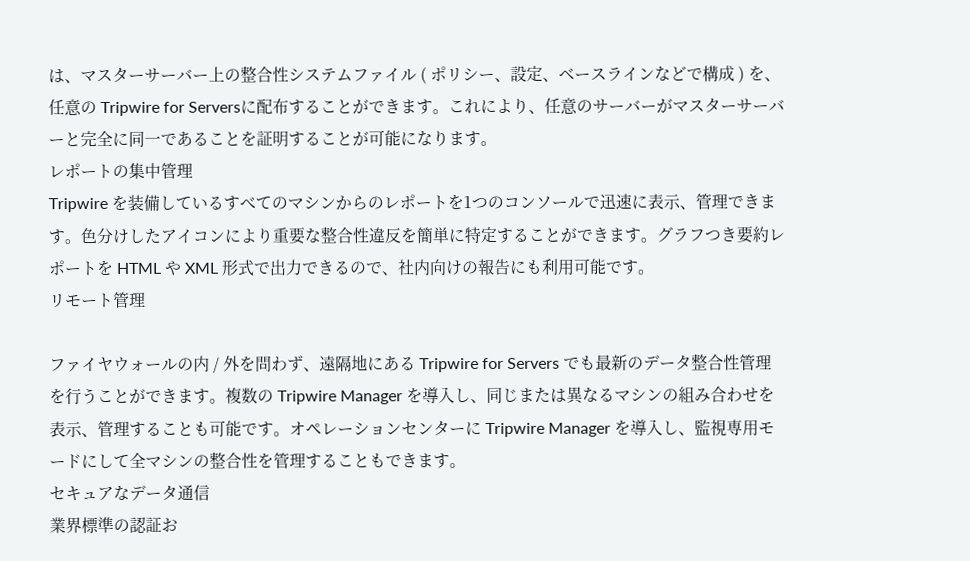は、マスターサーバー上の整合性システムファイル ( ポリシー、設定、ベースラインなどで構成 ) を、任意の Tripwire for Serversに配布することができます。これにより、任意のサーバーがマスターサーバーと完全に同一であることを証明することが可能になります。
レポートの集中管理
Tripwire を装備しているすべてのマシンからのレポートを1つのコンソールで迅速に表示、管理できます。色分けしたアイコンにより重要な整合性違反を簡単に特定することができます。グラフつき要約レポートを HTML や XML 形式で出力できるので、社内向けの報告にも利用可能です。
リモート管理

ファイヤウォールの内 / 外を問わず、遠隔地にある Tripwire for Servers でも最新のデータ整合性管理を行うことができます。複数の Tripwire Manager を導入し、同じまたは異なるマシンの組み合わせを表示、管理することも可能です。オペレーションセンターに Tripwire Manager を導入し、監視専用モードにして全マシンの整合性を管理することもできます。
セキュアなデータ通信
業界標準の認証お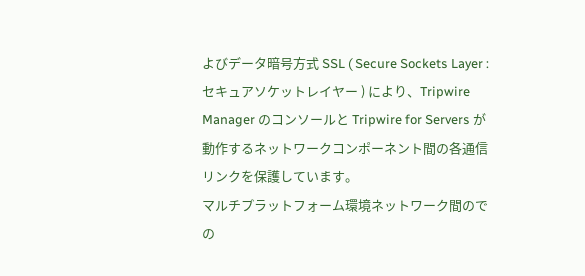よびデータ暗号方式 SSL ( Secure Sockets Layer : セキュアソケットレイヤー ) により、Tripwire Manager のコンソールと Tripwire for Servers が動作するネットワークコンポーネント間の各通信リンクを保護しています。
マルチプラットフォーム環境ネットワーク間のでの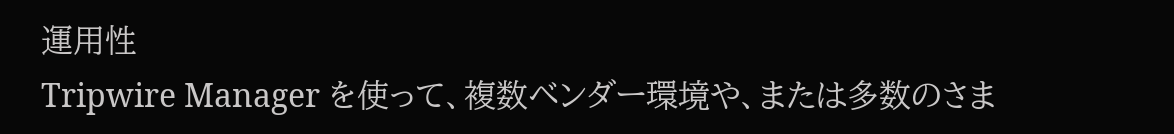運用性
Tripwire Manager を使って、複数ベンダー環境や、または多数のさま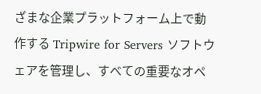ざまな企業プラットフォーム上で動作する Tripwire for Servers ソフトウェアを管理し、すべての重要なオペ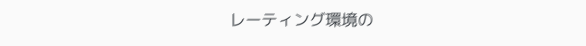レーティング環境の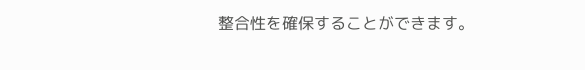整合性を確保することができます。